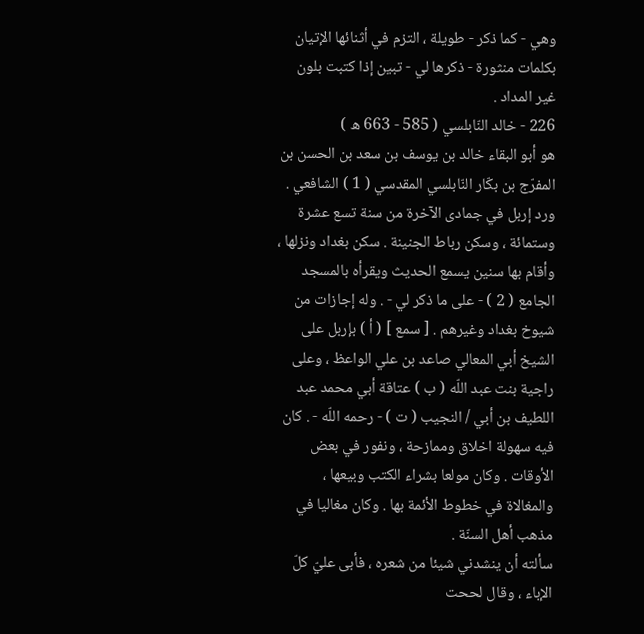وهي - كما ذكر - طويلة ، التزم في أثنائها الإتيان بكلمات منثورة - ذكرها لي - تبين إذا كتبت بلون غير المداد .
226 - خالد النّابلسي ( 585 - 663 ه )
هو أبو البقاء خالد بن يوسف بن سعد بن الحسن بن المفرّج بن بكّار النّابلسي المقدسي ( 1 ) الشافعي . ورد إربل في جمادى الآخرة من سنة تسع عشرة وستمائة ، وسكن رباط الجنينة . سكن بغداد ونزلها ، وأقام بها سنين يسمع الحديث ويقرأه بالمسجد الجامع ( 2 ) - على ما ذكر لي - . وله إجازات من شيوخ بغداد وغيرهم . [ سمع ] ( أ ) بإربل على الشيخ أبي المعالي صاعد بن علي الواعظ ، وعلى راجية بنت عبد اللّه ( ب ) عتاقة أبي محمد عبد اللطيف بن أبي / النجيب ( ت ) - رحمه اللّه - . كان فيه سهولة اخلاق وممازحة ، ونفور في بعض الأوقات . وكان مولعا بشراء الكتب وبيعها ، والمغالاة في خطوط الأئمة بها . وكان مغاليا في مذهب أهل السنّة .
سألته أن ينشدني شيئا من شعره ، فأبى عليّ كلّ الإباء ، وقال لححت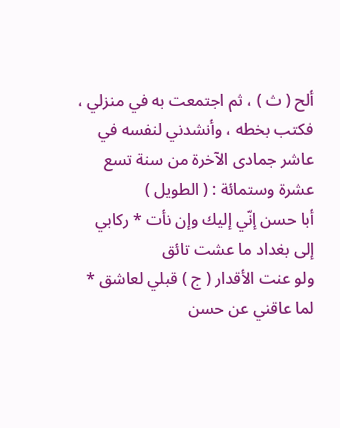ألح ( ث ) ، ثم اجتمعت به في منزلي ، فكتب بخطه ، وأنشدني لنفسه في عاشر جمادى الآخرة من سنة تسع عشرة وستمائة : ( الطويل )
أبا حسن إنّي إليك وإن نأت * ركابي إلى بغداد ما عشت تائق
ولو عنت الأقدار ( ج ) قبلي لعاشق * لما عاقني عن حسن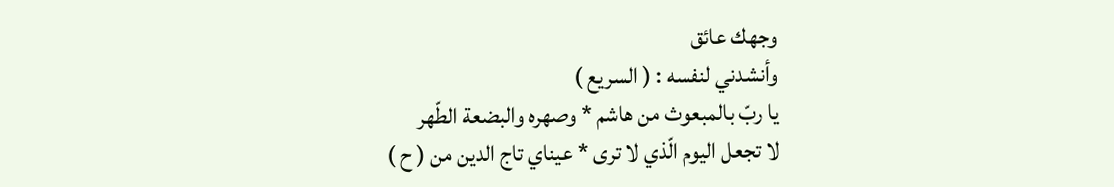وجهك عائق
وأنشدني لنفسه : ( السريع )
يا ربّ بالمبعوث من هاشم * وصهره والبضعة الطّهر
لا تجعل اليوم الّذي لا ترى * عيناي تاج الدين من ( ح )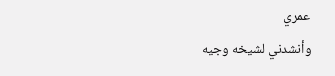عمري
وأنشدني لشيخه وجيه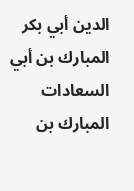الدين أبي بكر المبارك بن أبي السعادات المبارك بن